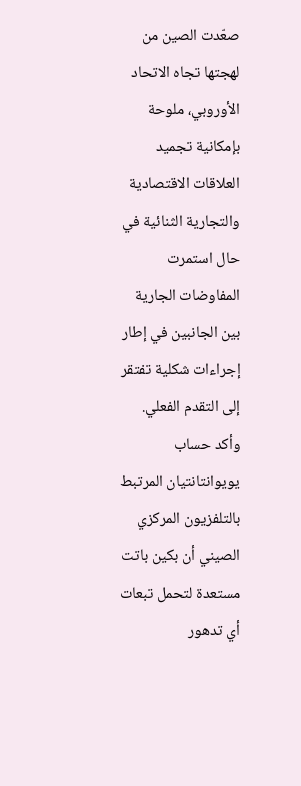صعّدت الصين من لهجتها تجاه الاتحاد الأوروبي، ملوحة بإمكانية تجميد العلاقات الاقتصادية والتجارية الثنائية في حال استمرت المفاوضات الجارية بين الجانبين في إطار إجراءات شكلية تفتقر إلى التقدم الفعلي. وأكد حساب يويوانتانتيان المرتبط بالتلفزيون المركزي الصيني أن بكين باتت مستعدة لتحمل تبعات أي تدهور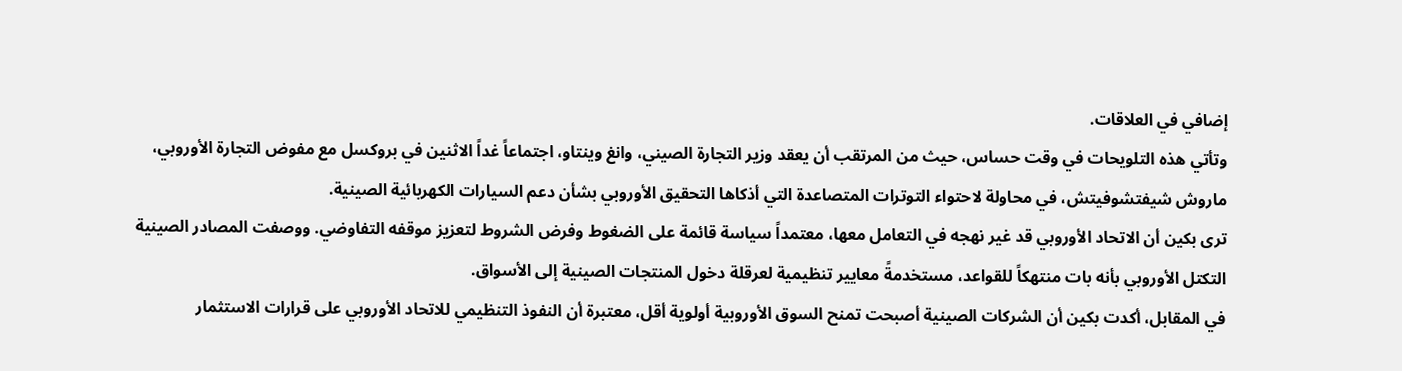إضافي في العلاقات.
وتأتي هذه التلويحات في وقت حساس، حيث من المرتقب أن يعقد وزير التجارة الصيني، وانغ وينتاو، اجتماعاً غداً الاثنين في بروكسل مع مفوض التجارة الأوروبي، ماروش شيفتشوفيتش، في محاولة لاحتواء التوترات المتصاعدة التي أذكاها التحقيق الأوروبي بشأن دعم السيارات الكهربائية الصينية.
ترى بكين أن الاتحاد الأوروبي قد غير نهجه في التعامل معها، معتمداً سياسة قائمة على الضغوط وفرض الشروط لتعزيز موقفه التفاوضي. ووصفت المصادر الصينية التكتل الأوروبي بأنه بات منتهكاً للقواعد، مستخدمةً معايير تنظيمية لعرقلة دخول المنتجات الصينية إلى الأسواق.
في المقابل، أكدت بكين أن الشركات الصينية أصبحت تمنح السوق الأوروبية أولوية أقل، معتبرة أن النفوذ التنظيمي للاتحاد الأوروبي على قرارات الاستثمار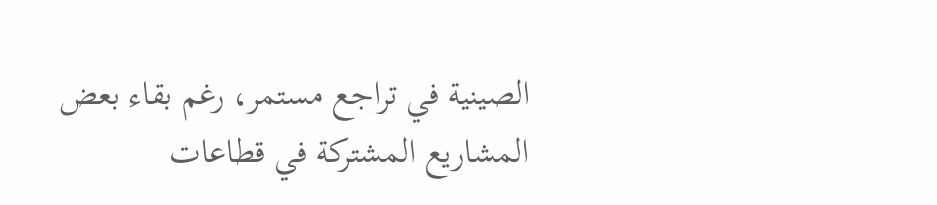الصينية في تراجع مستمر، رغم بقاء بعض المشاريع المشتركة في قطاعات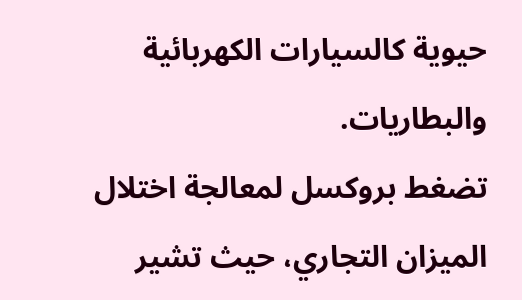حيوية كالسيارات الكهربائية والبطاريات.
تضغط بروكسل لمعالجة اختلال الميزان التجاري، حيث تشير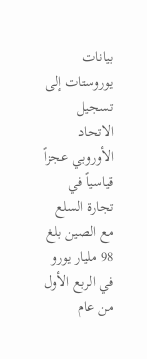بيانات يوروستات إلى تسجيل الاتحاد الأوروبي عجزاً قياسياً في تجارة السلع مع الصين بلغ 98 مليار يورو في الربع الأول من عام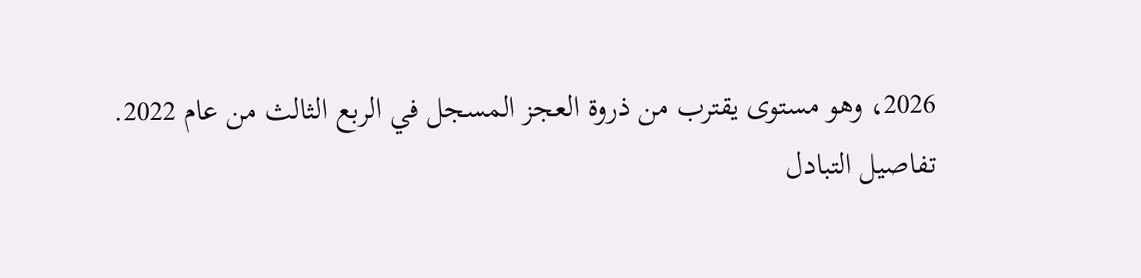2026، وهو مستوى يقترب من ذروة العجز المسجل في الربع الثالث من عام 2022.
تفاصيل التبادل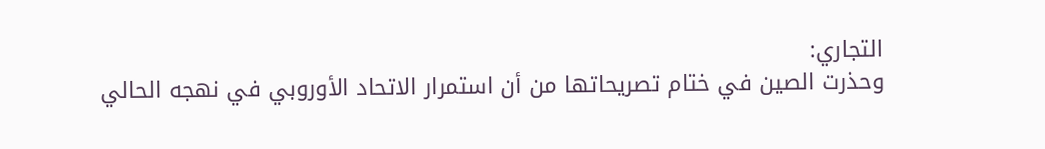التجاري:
وحذرت الصين في ختام تصريحاتها من أن استمرار الاتحاد الأوروبي في نهجه الحالي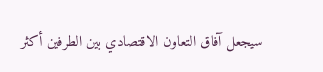سيجعل آفاق التعاون الاقتصادي بين الطرفين أكثر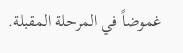غموضاً في المرحلة المقبلة.